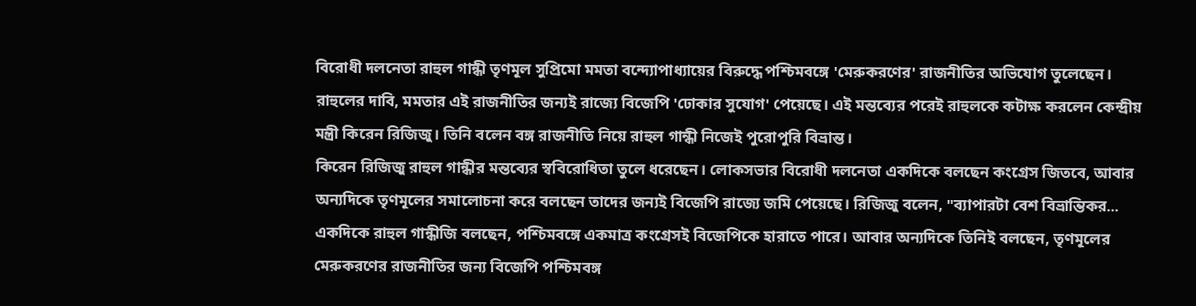বিরোধী দলনেতা রাহুল গান্ধী তৃণমূল সুপ্রিমো মমতা বন্দ্যোপাধ্যায়ের বিরুদ্ধে পশ্চিমবঙ্গে 'মেরুকরণের' রাজনীতির অভিযোগ তুলেছেন। রাহুলের দাবি, মমতার এই রাজনীতির জন্যই রাজ্যে বিজেপি 'ঢোকার সুযোগ' পেয়েছে। এই মন্তব্যের পরেই রাহুলকে কটাক্ষ করলেন কেন্দ্রীয় মন্ত্রী কিরেন রিজিজু। তিনি বলেন বঙ্গ রাজনীতি নিয়ে রাহুল গান্ধী নিজেই পুরোপুরি বিভ্রান্ত।
কিরেন রিজিজু রাহুল গান্ধীর মন্তব্যের স্ববিরোধিতা তুলে ধরেছেন। লোকসভার বিরোধী দলনেতা একদিকে বলছেন কংগ্রেস জিতবে, আবার অন্যদিকে তৃণমূলের সমালোচনা করে বলছেন তাদের জন্যই বিজেপি রাজ্যে জমি পেয়েছে। রিজিজু বলেন, "ব্যাপারটা বেশ বিভ্রান্তিকর... একদিকে রাহুল গান্ধীজি বলছেন, পশ্চিমবঙ্গে একমাত্র কংগ্রেসই বিজেপিকে হারাতে পারে। আবার অন্যদিকে তিনিই বলছেন, তৃণমূলের মেরুকরণের রাজনীতির জন্য বিজেপি পশ্চিমবঙ্গ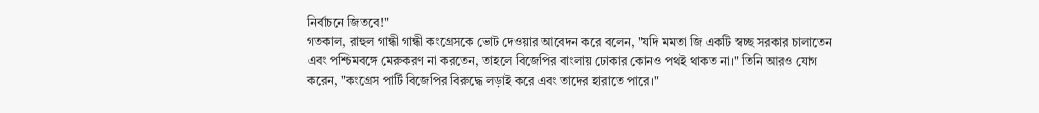নির্বাচনে জিতবে!"
গতকাল, রাহুল গান্ধী গান্ধী কংগ্রেসকে ভোট দেওয়ার আবেদন করে বলেন, "যদি মমতা জি একটি স্বচ্ছ সরকার চালাতেন এবং পশ্চিমবঙ্গে মেরুকরণ না করতেন, তাহলে বিজেপির বাংলায় ঢোকার কোনও পথই থাকত না।" তিনি আরও যোগ করেন, "কংগ্রেস পার্টি বিজেপির বিরুদ্ধে লড়াই করে এবং তাদের হারাতে পারে।"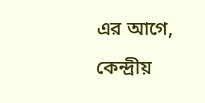এর আগে, কেন্দ্রীয়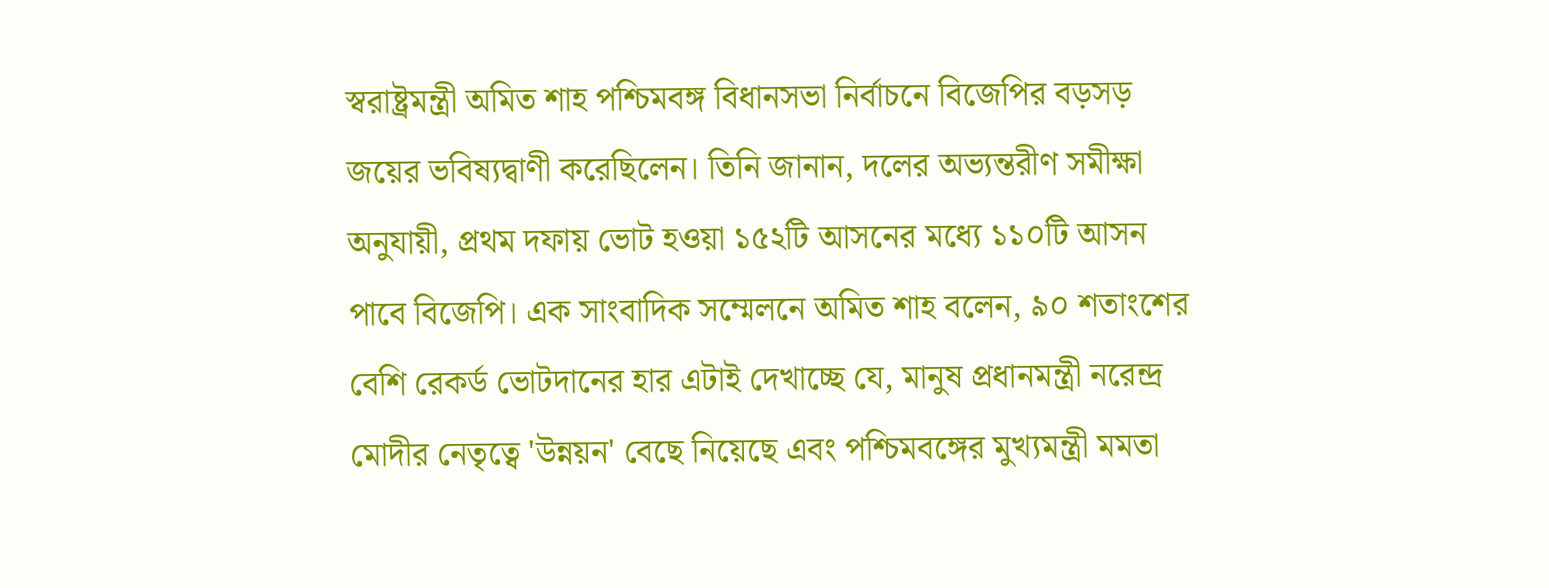স্বরাষ্ট্রমন্ত্রী অমিত শাহ পশ্চিমবঙ্গ বিধানসভা নির্বাচনে বিজেপির বড়সড় জয়ের ভবিষ্যদ্বাণী করেছিলেন। তিনি জানান, দলের অভ্যন্তরীণ সমীক্ষা অনুযায়ী, প্রথম দফায় ভোট হওয়া ১৫২টি আসনের মধ্যে ১১০টি আসন পাবে বিজেপি। এক সাংবাদিক সম্মেলনে অমিত শাহ বলেন, ৯০ শতাংশের বেশি রেকর্ড ভোটদানের হার এটাই দেখাচ্ছে যে, মানুষ প্রধানমন্ত্রী নরেন্দ্র মোদীর নেতৃত্বে 'উন্নয়ন' বেছে নিয়েছে এবং পশ্চিমবঙ্গের মুখ্যমন্ত্রী মমতা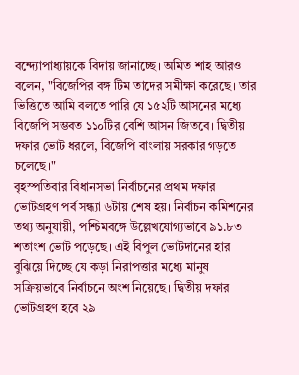বন্দ্যোপাধ্যায়কে বিদায় জানাচ্ছে। অমিত শাহ আরও বলেন, "বিজেপির বঙ্গ টিম তাদের সমীক্ষা করেছে। তার ভিত্তিতে আমি বলতে পারি যে ১৫২টি আসনের মধ্যে বিজেপি সম্ভবত ১১০টির বেশি আসন জিতবে। দ্বিতীয় দফার ভোট ধরলে, বিজেপি বাংলায় সরকার গড়তে চলেছে।"
বৃহস্পতিবার বিধানসভা নির্বাচনের প্রথম দফার ভোটগ্রহণ পর্ব সন্ধ্যা ৬টায় শেষ হয়। নির্বাচন কমিশনের তথ্য অনুযায়ী, পশ্চিমবঙ্গে উল্লেখযোগ্যভাবে ৯১.৮৩ শতাংশ ভোট পড়েছে। এই বিপুল ভোটদানের হার বুঝিয়ে দিচ্ছে যে কড়া নিরাপত্তার মধ্যে মানুষ সক্রিয়ভাবে নির্বাচনে অংশ নিয়েছে। দ্বিতীয় দফার ভোটগ্রহণ হবে ২৯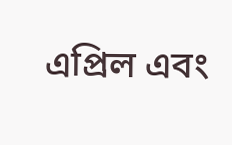এপ্রিল এবং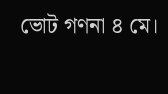ভোট গণনা ৪ মে।